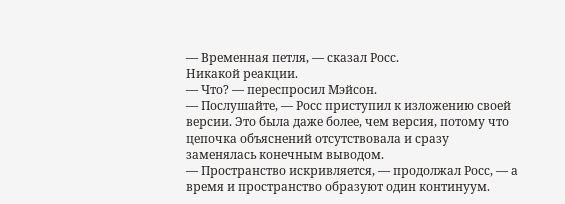— Временная петля, — сказал Росс.
Никакой реакции.
— Что? — переспросил Мэйсон.
— Послушайте, — Росс приступил к изложению своей версии. Это была даже более, чем версия, потому что цепочка объяснений отсутствовала и сразу заменялась конечным выводом.
— Пространство искривляется, — продолжал Росс, — а время и пространство образуют один континуум.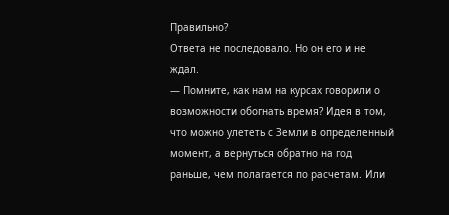Правильно?
Ответа не последовало. Но он его и не ждал.
— Помните, как нам на курсах говорили о возможности обогнать время? Идея в том, что можно улететь с Земли в определенный момент, а вернуться обратно на год раньше, чем полагается по расчетам. Или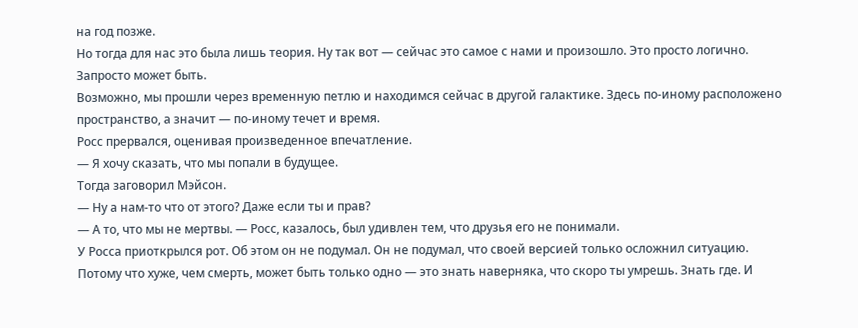на год позже.
Но тогда для нас это была лишь теория. Ну так вот — сейчас это самое с нами и произошло. Это просто логично. Запросто может быть.
Возможно, мы прошли через временную петлю и находимся сейчас в другой галактике. Здесь по-иному расположено пространство, а значит — по-иному течет и время.
Росс прервался, оценивая произведенное впечатление.
— Я хочу сказать, что мы попали в будущее.
Тогда заговорил Мэйсон.
— Ну а нам-то что от этого? Даже если ты и прав?
— А то, что мы не мертвы. — Росс, казалось, был удивлен тем, что друзья его не понимали.
У Росса приоткрылся рот. Об этом он не подумал. Он не подумал, что своей версией только осложнил ситуацию. Потому что хуже, чем смерть, может быть только одно — это знать наверняка, что скоро ты умрешь. Знать где. И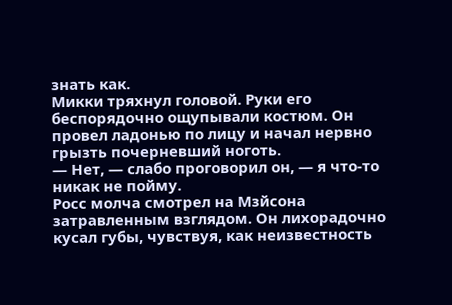знать как.
Микки тряхнул головой. Руки его беспорядочно ощупывали костюм. Он провел ладонью по лицу и начал нервно грызть почерневший ноготь.
— Нет, — слабо проговорил он, — я что-то никак не пойму.
Росс молча смотрел на Мзйсона затравленным взглядом. Он лихорадочно кусал губы, чувствуя, как неизвестность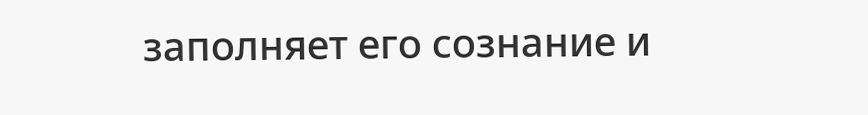заполняет его сознание и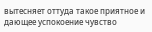вытесняет оттуда такое приятное и дающее успокоение чувство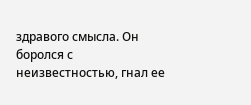здравого смысла. Он боролся с неизвестностью, гнал ее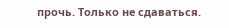прочь. Только не сдаваться.